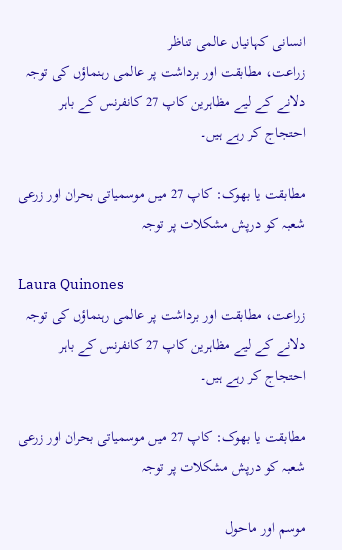انسانی کہانیاں عالمی تناظر
زراعت، مطابقت اور برداشت پر عالمی رہنماؤں کی توجہ دلانے کے لیے مظاہرین کاپ 27 کانفرنس کے باہر احتجاج کر رہے ہیں۔

مطابقت یا بھوک: کاپ 27 میں موسمیاتی بحران اور زرعی شعبہ کو درپش مشکلات پر توجہ

Laura Quinones
زراعت، مطابقت اور برداشت پر عالمی رہنماؤں کی توجہ دلانے کے لیے مظاہرین کاپ 27 کانفرنس کے باہر احتجاج کر رہے ہیں۔

مطابقت یا بھوک: کاپ 27 میں موسمیاتی بحران اور زرعی شعبہ کو درپش مشکلات پر توجہ

موسم اور ماحول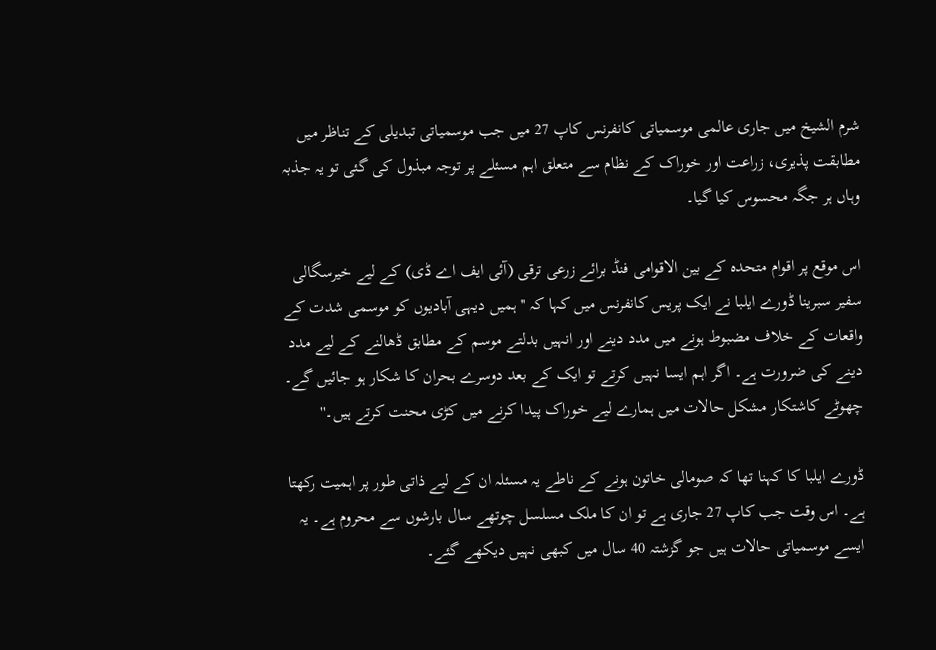شرم الشیخ میں جاری عالمی موسمیاتی کانفرنس کاپ 27 میں جب موسمیاتی تبدیلی کے تناظر میں مطابقت پذیری، زراعت اور خوراک کے نظام سے متعلق اہم مسئلے پر توجہ مبذول کی گئی تو یہ جذبہ وہاں ہر جگہ محسوس کیا گیا۔

اس موقع پر اقوام متحدہ کے بین الاقوامی فنڈ برائے زرعی ترقی (آئی ایف اے ڈی) کے لیے خیرسگالی سفیر سبرینا ڈورے ایلبا نے ایک پریس کانفرنس میں کہا کہ ''ہمیں دیہی آبادیوں کو موسمی شدت کے واقعات کے خلاف مضبوط ہونے میں مدد دینے اور انہیں بدلتے موسم کے مطابق ڈھالنے کے لیے مدد دینے کی ضرورت ہے۔ اگر اہم ایسا نہیں کرتے تو ایک کے بعد دوسرے بحران کا شکار ہو جائیں گے۔ چھوٹے کاشتکار مشکل حالات میں ہمارے لیے خوراک پیدا کرنے میں کڑی محنت کرتے ہیں۔''

ڈورے ایلبا کا کہنا تھا کہ صومالی خاتون ہونے کے ناطے یہ مسئلہ ان کے لیے ذاتی طور پر اہمیت رکھتا ہے۔ اس وقت جب کاپ 27 جاری ہے تو ان کا ملک مسلسل چوتھے سال بارشوں سے محروم ہے۔ یہ ایسے موسمیاتی حالات ہیں جو گزشتہ 40 سال میں کبھی نہیں دیکھے گئے۔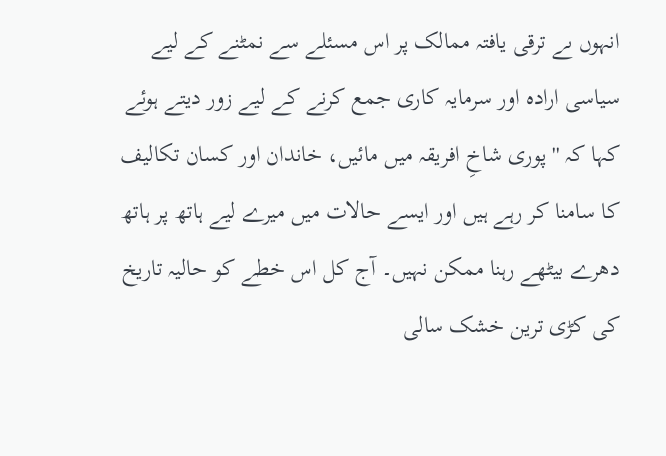انہوں ںے ترقی یافتہ ممالک پر اس مسئلے سے نمٹنے کے لیے سیاسی ارادہ اور سرمایہ کاری جمع کرنے کے لیے زور دیتے ہوئے کہا کہ ''پوری شاخِ افریقہ میں مائیں، خاندان اور کسان تکالیف کا سامنا کر رہے ہیں اور ایسے حالات میں میرے لیے ہاتھ پر ہاتھ دھرے بیٹھے رہنا ممکن نہیں۔ آج کل اس خطے کو حالیہ تاریخ کی کڑی ترین خشک سالی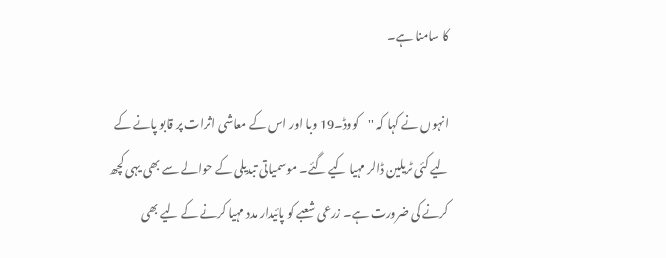کا سامنا ہے۔

انہوں نے کہا کہ ''کووڈ۔19 وبا اور اس کے معاشی اثرات پر قابو پانے کے لیے کئی ٹریلین ڈالر مہیا کیے گئے۔ موسمیاتی تبدیلی کے حوالے سے بھی یہی کچھ کرنے کی ضرورت ہے۔ زرعی شعبے کو پائیدار مدد مہیا کرنے کے لیے بھی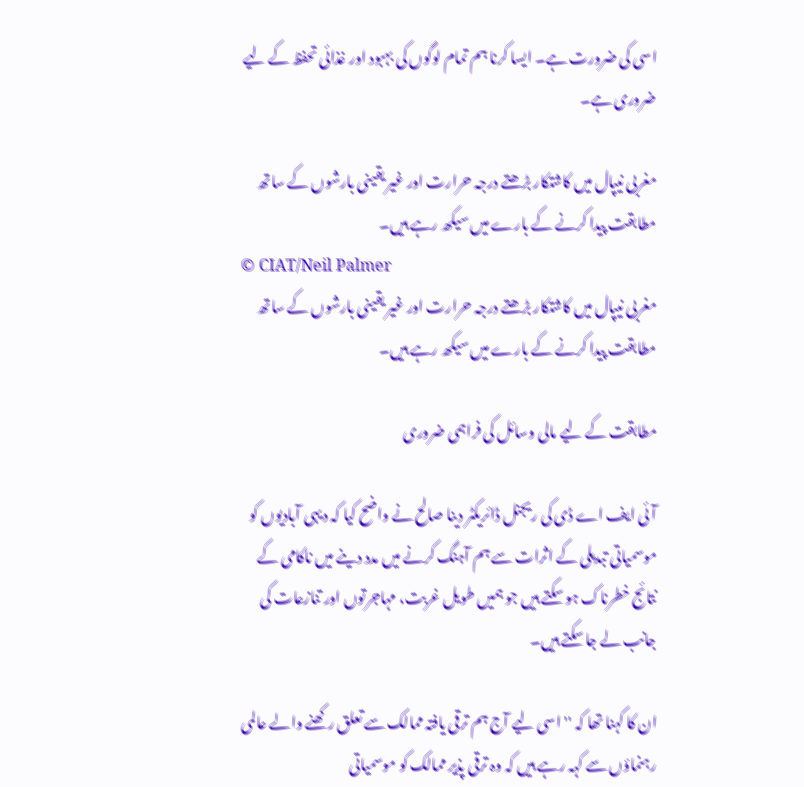اسی کی ضرورت ہے۔ ایسا کرنا ہم تمام لوگوں کی بہبود اور غذائی تحفظ کے لیے ضروری ہے۔

مغربی نیپال میں کاشتکار بڑھتے درجہ حرارت اور غیر یقینی بارشوں کے ساتھ مطابقت پیدا کرنے کے بارے میں سیکھ رہے ہیں۔
© CIAT/Neil Palmer
مغربی نیپال میں کاشتکار بڑھتے درجہ حرارت اور غیر یقینی بارشوں کے ساتھ مطابقت پیدا کرنے کے بارے میں سیکھ رہے ہیں۔

مطابقت کے لیے مالی وسائل کی فراہمی ضروری

آئی ایف اے ڈی کی ریجنل ڈائریکٹر دینا صالح نے واضح کیا کہ دیہی آبادیوں کو موسمیاتی تبدیلی کے اثرات سے ہم آہنگ کرنے میں مدد دینے میں ناکامی کے نتائج خطرناک ہو سکتے ہیں جو ہمیں طویل غربت، مہاجرتوں اور تنازعات کی جانب لے جا سکتے ہیں۔

ان کا کہنا تھا کہ ''اسی لیے آج ہم ترقی یافتہ ممالک سے تعلق رکھنے والے عالمی رہنماؤں سے کہہ رہے ہیں کہ وہ ترقی پذیر ممالک کو موسمیاتی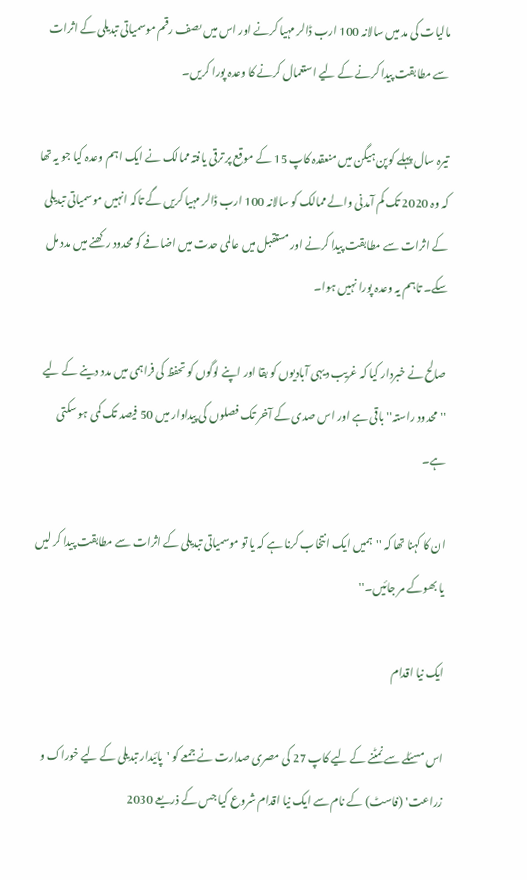مالیات کی مد میں سالانہ 100 ارب ڈالر مہیا کرنے اور اس میں ںصف رقم موسمیاتی تبدیلی کے اثرات سے مطابقت پیدا کرنے کے لیے استعمال کرنے کا وعدہ پورا کریں۔

تیرہ سال پہلے کوپن ہیگن میں منعقدہ کاپ 15 کے موقع پر ترقی یافتہ ممالک نے ایک اہم وعدہ کیا جو یہ تھا کہ وہ 2020 تک کم آمدنی والے ممالک کو سالانہ 100 ارب ڈالر مہیا کریں گے تاکہ انہیں موسمیاتی تبدیلی کے اثرات سے مطابقت پیدا کرنے اور مستقبل میں عالمی حدت میں اضافے کو محدود رکھنے میں مدد مل سکے۔ تاہم یہ وعدہ پورا نہیں ہوا۔

صالح نے خبردار کیا کہ غریب دیہی آبادیوں کو بقا اور اپنے لوگوں کو تحفظ کی فراہمی میں مدد دینے کے لیے ''محدود راستہ'' باقی ہے اور اس صدی کے آخر تک فصلوں کی پیداوار میں 50 فیصد تک کمی ہو سکتی ہے۔

ان کا کہنا تھا کہ ''ہمیں ایک انتخاب کرنا ہے کہ یا تو موسمیاتی تبدیلی کے اثرات سے مطابقت پیدا کر لیں یا بھوکے مر جائیں۔''

ایک نیا اقدام

اس مسئلے سے نمٹنے کے لیے کاپ 27 کی مصری صدارت نے جمعے کو 'پائیدار تبدیلی کے لیے خوراک و زراعت' (فاسٹ) کے نام سے ایک نیا اقدام شروع کیا جس کے ذریعے 2030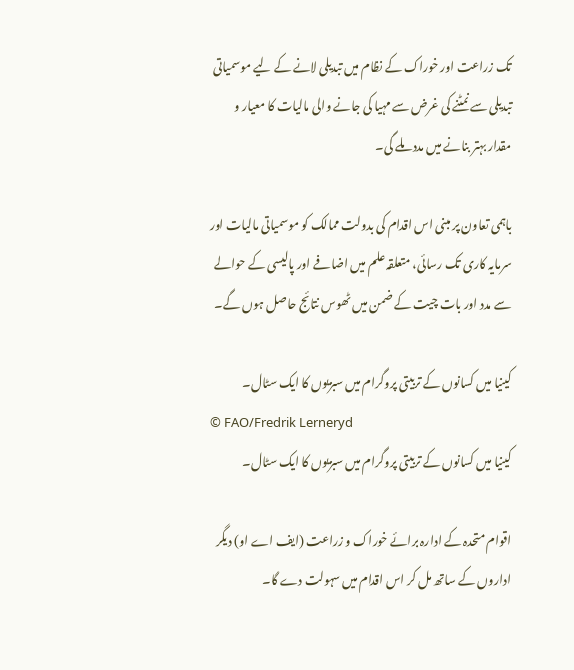تک زراعت اور خوراک کے نظام میں تبدیلی لانے کے لیے موسمیاتی تبدیلی سے نمٹنے کی غرض سے مہیا کی جانے والی مالیات کا معیار و مقدار بہتر بنانے میں مدد ملے گی۔

باہمی تعاون پر مبنی اس اقدام کی بدولت ممالک کو موسمیاتی مالیات اور سرمایہ کاری تک رسائی، متعلقہ علم میں اضافے اور پالیسی کے حوالے سے مدد اور بات چیت کے ضمن میں ٹھوس نتائج حاصل ہوں گے۔

کینیا میں کسانوں کے تربیتی پروگرام میں سبزیوں کا ایک سٹال۔
© FAO/Fredrik Lerneryd
کینیا میں کسانوں کے تربیتی پروگرام میں سبزیوں کا ایک سٹال۔

اقوام متحدہ کے ادارہ برائے خوراک و زراعت (ایف اے او) دیگر اداروں کے ساتھ مل کر اس اقدام میں سہولت دے گا۔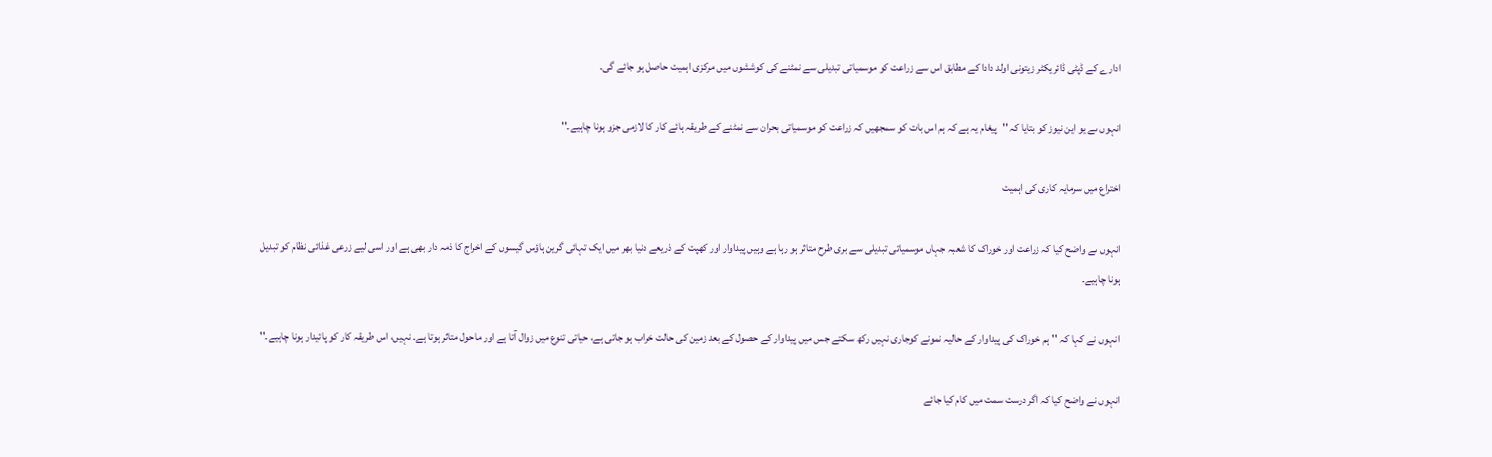ادارے کے ڈپٹی ڈائریکٹر زیتونی اولد دادا کے مطابق اس سے زراعت کو موسمیاتی تبدیلی سے نمٹنے کی کوششوں میں مرکزی اہمیت حاصل ہو جائے گی۔

انہوں ںے یو این نیوز کو بتایا کہ ''پیغام یہ ہے کہ ہم اس بات کو سمجھیں کہ زراعت کو موسمیاتی بحران سے نمٹنے کے طریقہ ہائے کار کا لازمی جزو ہونا چاہیے۔''

اختراع میں سرمایہ کاری کی اہمیت

انہوں ںے واضح کیا کہ زراعت اور خوراک کا شعبہ جہاں موسمیاتی تبدیلی سے بری طرح متاثر ہو رہا ہے وہیں پیداوار اور کھپت کے ذریعے دنیا بھر میں ایک تہائی گرین ہاؤس گیسوں کے اخراج کا ذمہ دار بھی ہے اور اسی لیے زرعی غذائی نظام کو تبدیل ہونا چاہیے۔

انہوں نے کہا کہ ''ہم خوراک کی پیداوار کے حالیہ نمونے کوجاری نہیں رکھ سکتے جس میں پیداوار کے حصول کے بعد زمین کی حالت خراب ہو جاتی ہے، حیاتی تنوع میں زوال آتا ہے اور ماحول متاثر ہوتا ہے۔ نہیں، اس طریقہ کار کو پائیدار ہونا چاہیے۔''

انہوں نے واضح کیا کہ اگر درست سمت میں کام کیا جائے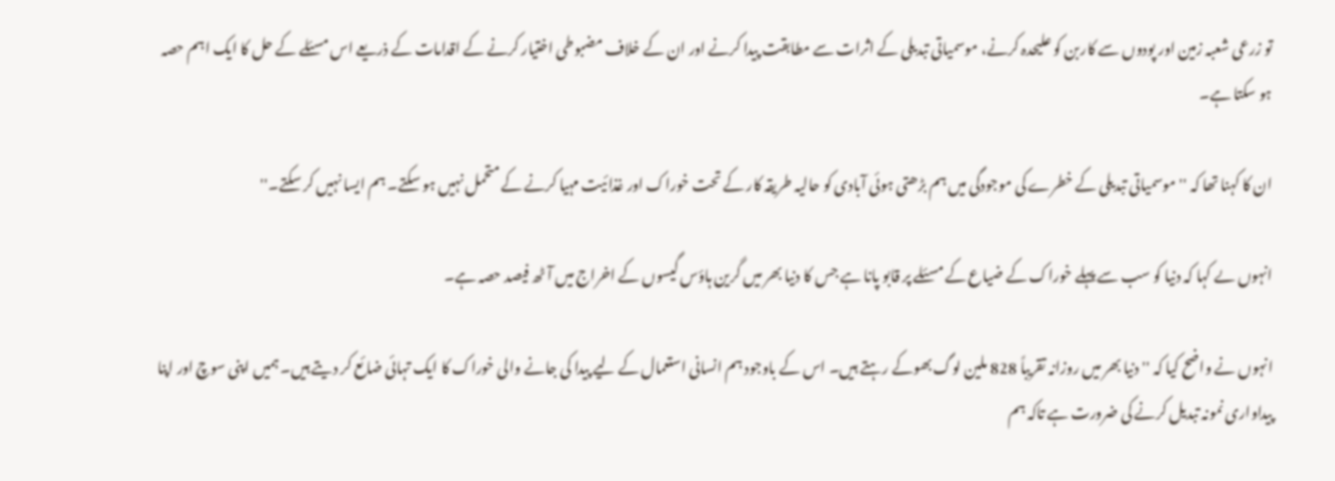تو زرعی شعبہ زمین اور پودوں سے کاربن کو علیحدہ کرنے، موسمیاتی تبدیلی کے اثرات سے مطابقت پیدا کرنے اور ان کے خلاف مضبوطی اختیار کرنے کے اقدامات کے ذریعے اس مسئلے کے حل کا ایک اہم حصہ ہو سکتا ہے۔

ان کا کہنا تھا کہ ''موسمیاتی تبدیلی کے خطرے کی موجودگی میں ہم بڑھتی ہوئی آبادی کو حالیہ طریقہ کار کے تحت خوراک اور غذائیت مہیا کرنے کے متحمل نہیں ہو سکتے۔ ہم ایسا نہیں کر سکتے۔''

انہوں ںے کہا کہ دنیا کو سب سے پہلے خوراک کے ضیاع کے مسئلے پر قابو پانا ہے جس کا دنیا بھر میں گرین ہاؤس گیسوں کے اخراج میں آٹھ فیصد حصہ ہے۔

انہوں نے واضح کیا کہ ''دنیا بھر میں روزانہ تقریباً 828 ملین لوگ بھوکے رہتے ہیں۔ اس کے باوجود ہم انسانی استعمال کے لیے پیدا کی جانے والی خوراک کا ایک تہائی ضائع کر دیتے ہیں۔ ہمیں اپنی سوچ اور اپنا پیداواری نمونہ تبدیل کرنے کی ضرورت ہے تاکہ ہم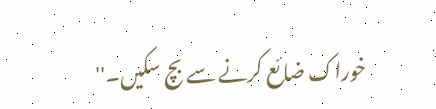خوراک ضائع کرنے سے بچ سکیں۔''